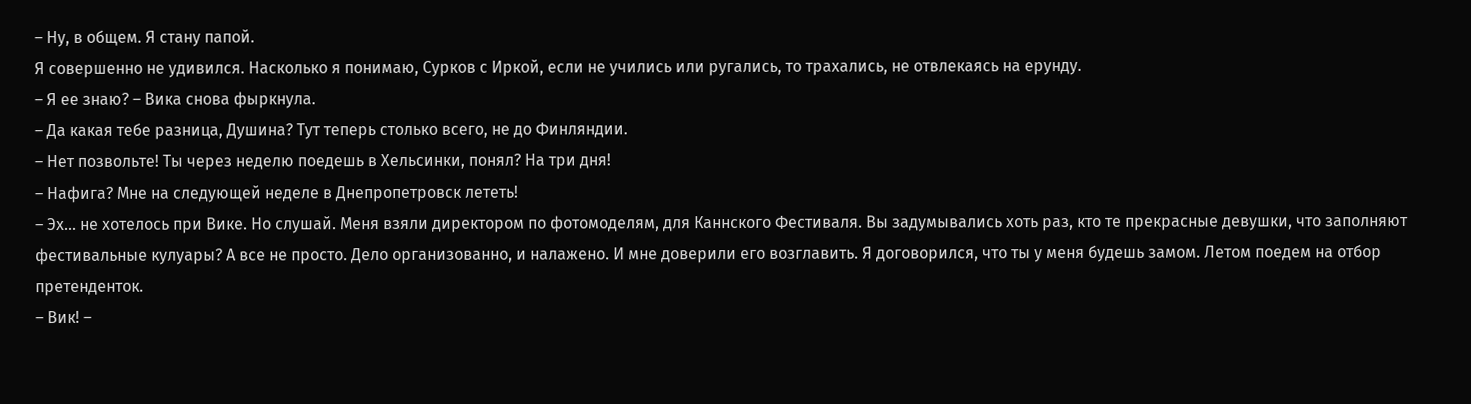– Ну, в общем. Я стану папой.
Я совершенно не удивился. Насколько я понимаю, Сурков с Иркой, если не учились или ругались, то трахались, не отвлекаясь на ерунду.
– Я ее знаю? – Вика снова фыркнула.
– Да какая тебе разница, Душина? Тут теперь столько всего, не до Финляндии.
– Нет позвольте! Ты через неделю поедешь в Хельсинки, понял? На три дня!
– Нафига? Мне на следующей неделе в Днепропетровск лететь!
– Эх… не хотелось при Вике. Но слушай. Меня взяли директором по фотомоделям, для Каннского Фестиваля. Вы задумывались хоть раз, кто те прекрасные девушки, что заполняют фестивальные кулуары? А все не просто. Дело организованно, и налажено. И мне доверили его возглавить. Я договорился, что ты у меня будешь замом. Летом поедем на отбор претенденток.
– Вик! –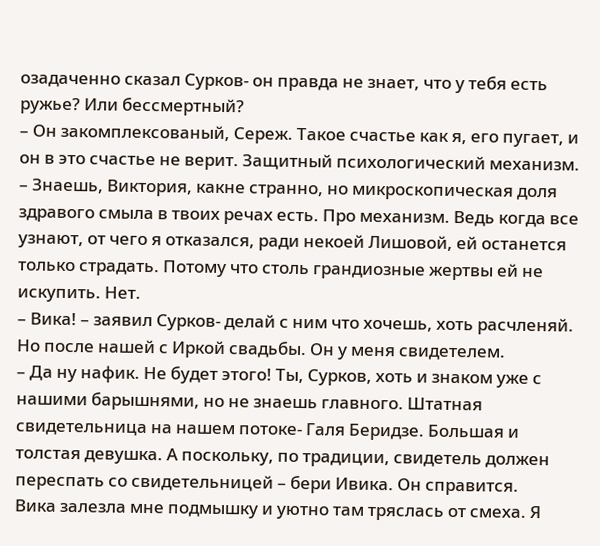озадаченно сказал Сурков- он правда не знает, что у тебя есть ружье? Или бессмертный?
– Он закомплексованый, Сереж. Такое счастье как я, его пугает, и он в это счастье не верит. Защитный психологический механизм.
– Знаешь, Виктория, какне странно, но микроскопическая доля здравого смыла в твоих речах есть. Про механизм. Ведь когда все узнают, от чего я отказался, ради некоей Лишовой, ей останется только страдать. Потому что столь грандиозные жертвы ей не искупить. Нет.
– Вика! – заявил Сурков- делай с ним что хочешь, хоть расчленяй. Но после нашей с Иркой свадьбы. Он у меня свидетелем.
– Да ну нафик. Не будет этого! Ты, Сурков, хоть и знаком уже с нашими барышнями, но не знаешь главного. Штатная свидетельница на нашем потоке- Галя Беридзе. Большая и толстая девушка. А поскольку, по традиции, свидетель должен переспать со свидетельницей – бери Ивика. Он справится.
Вика залезла мне подмышку и уютно там тряслась от смеха. Я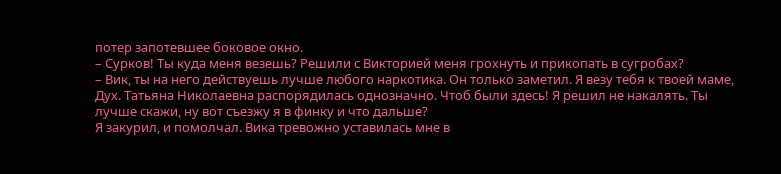потер запотевшее боковое окно.
– Сурков! Ты куда меня везешь? Решили с Викторией меня грохнуть и прикопать в сугробах?
– Вик, ты на него действуешь лучше любого наркотика. Он только заметил. Я везу тебя к твоей маме, Дух. Татьяна Николаевна распорядилась однозначно. Чтоб были здесь! Я решил не накалять. Ты лучше скажи, ну вот съезжу я в финку и что дальше?
Я закурил, и помолчал. Вика тревожно уставилась мне в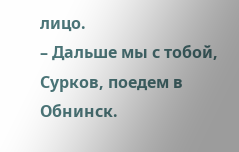лицо.
– Дальше мы с тобой, Сурков, поедем в Обнинск.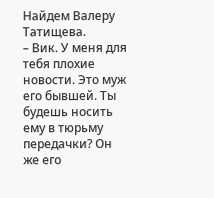Найдем Валеру Татищева.
– Вик. У меня для тебя плохие новости. Это муж его бывшей. Ты будешь носить ему в тюрьму передачки? Он же его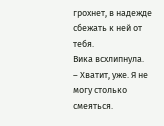грохнет, в надежде сбежать к ней от тебя.
Вика всхлипнула.
– Хватит, уже. Я не могу столько смеяться.